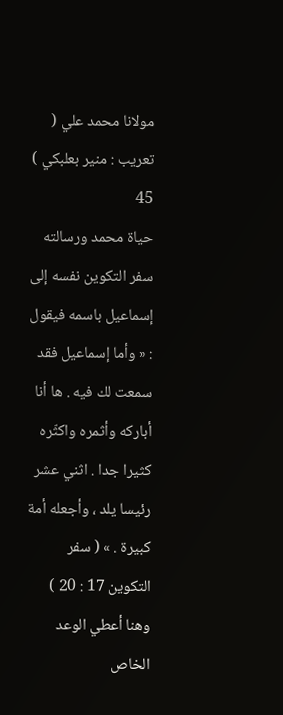مولانا محمد علي ( تعريب : منير بعلبكي )
45
حياة محمد ورسالته
سفر التكوين نفسه إلى إسماعيل باسمه فيقول : « وأما إسماعيل فقد سمعت لك فيه . ها أنا أباركه وأثمره واكثّره كثيرا جدا . اثني عشر رئيسا يلد ، وأجعله أمة كبيرة . » ( سفر التكوين 17 : 20 ) وهنا أعطي الوعد الخاص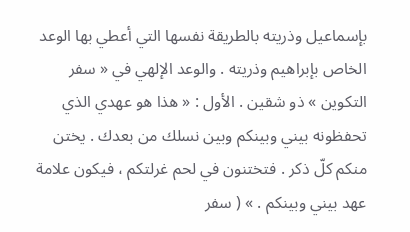بإسماعيل وذريته بالطريقة نفسها التي أعطي بها الوعد الخاص بإبراهيم وذريته . والوعد الإلهي في « سفر التكوين » ذو شقين . الأول : « هذا هو عهدي الذي تحفظونه بيني وبينكم وبين نسلك من بعدك . يختن منكم كلّ ذكر . فتختنون في لحم غرلتكم ، فيكون علامة عهد بيني وبينكم . » ( سفر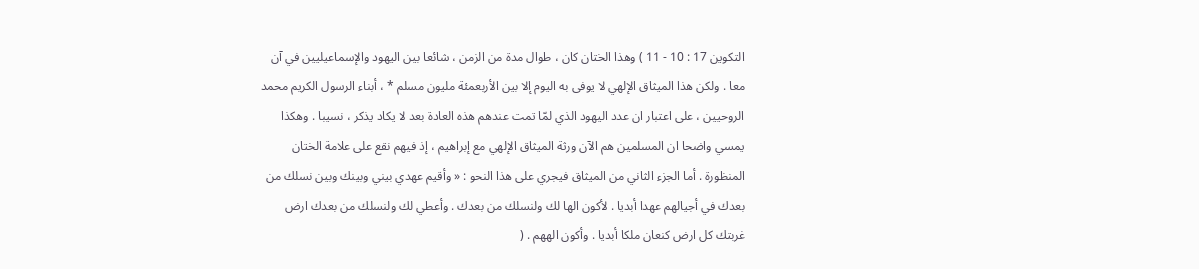التكوين 17 : 10 - 11 ) وهذا الختان كان ، طوال مدة من الزمن ، شائعا بين اليهود والإسماعيليين في آن معا . ولكن هذا الميثاق الإلهي لا يوفى به اليوم إلا بين الأربعمئة مليون مسلم * ، أبناء الرسول الكريم محمد الروحيين ، على اعتبار ان عدد اليهود الذي لمّا تمت عندهم هذه العادة بعد لا يكاد يذكر ، نسيبا . وهكذا يمسي واضحا ان المسلمين هم الآن ورثة الميثاق الإلهي مع إبراهيم ، إذ فيهم نقع على علامة الختان المنظورة . أما الجزء الثاني من الميثاق فيجري على هذا النحو : « وأقيم عهدي بيني وبينك وبين نسلك من بعدك في أجيالهم عهدا أبديا . لأكون الها لك ولنسلك من بعدك . وأعطي لك ولنسلك من بعدك ارض غربتك كل ارض كنعان ملكا أبديا . وأكون الههم . (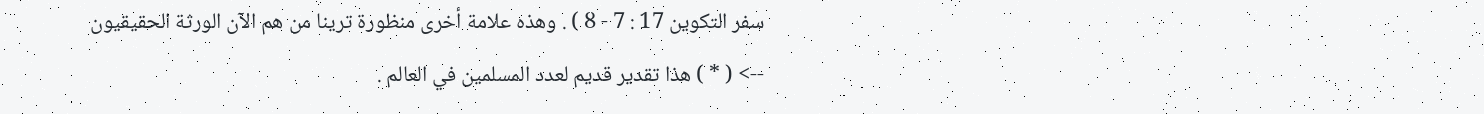سفر التكوين 17 : 7 - 8 ) . وهذه علامة أخرى منظورة ترينا من هم الآن الورثة الحقيقيون
--> ( * ) هذا تقدير قديم لعدد المسلمين في العالم .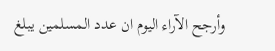وأرجح الآراء اليوم ان عدد المسلمين يبلغ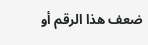ضعف هذا الرقم أو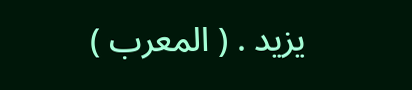يزيد . ( المعرب )